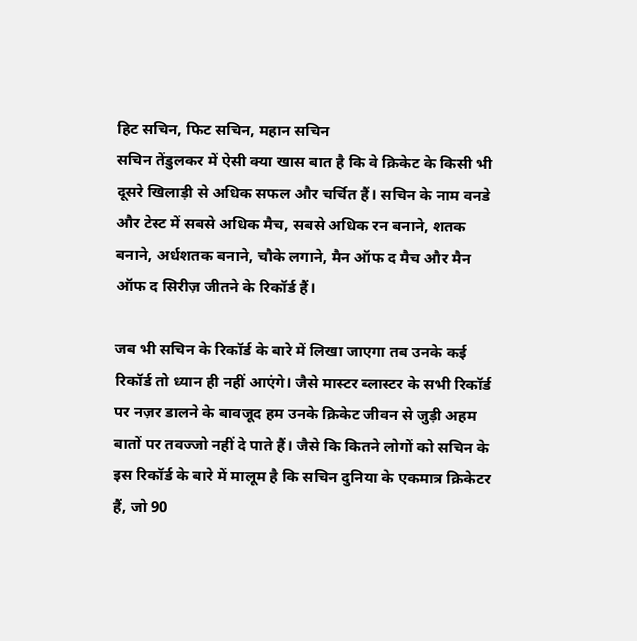हिट सचिन, फिट सचिन, महान सचिन
सचिन तेंडुलकर में ऐसी क्या खास बात है कि वे क्रिकेट के किसी भी दूसरे खिलाड़ी से अधिक सफल और चर्चित हैं। सचिन के नाम वनडे और टेस्ट में सबसे अधिक मैच, सबसे अधिक रन बनाने, शतक बनाने, अर्धशतक बनाने, चौके लगाने, मैन ऑफ द मैच और मैन ऑफ द सिरीज़ जीतने के रिकॉर्ड हैं।

जब भी सचिन के रिकॉर्ड के बारे में लिखा जाएगा तब उनके कई रिकॉर्ड तो ध्यान ही नहीं आएंगे। जैसे मास्टर ब्लास्टर के सभी रिकॉर्ड पर नज़र डालने के बावजूद हम उनके क्रिकेट जीवन से जुड़ी अहम बातों पर तवज्जो नहीं दे पाते हैं। जैसे कि कितने लोगों को सचिन के इस रिकॉर्ड के बारे में मालूम है कि सचिन दुनिया के एकमात्र क्रिकेटर हैं, जो 90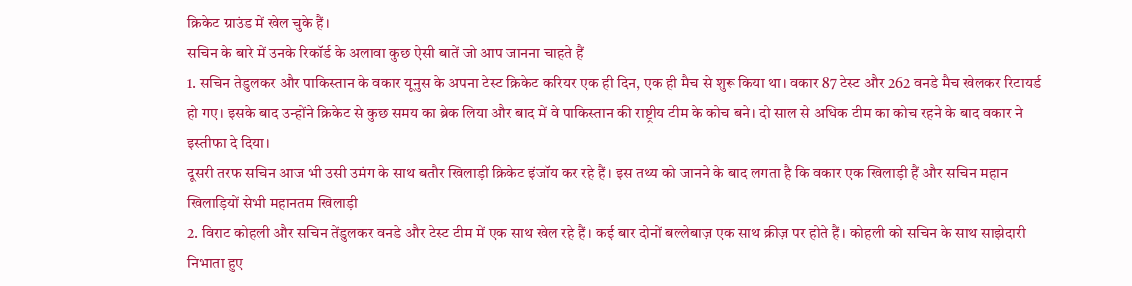क्रिकेट ग्राउंड में खेल चुके हैं।
सचिन के बारे में उनके रिकॉर्ड के अलावा कुछ ऐसी बातें जो आप जानना चाहते हैं
1. सचिन तेडुलकर और पाकिस्तान के वकार यूनुस के अपना टेस्ट क्रिकेट करियर एक ही दिन, एक ही मैच से शुरू किया था। वकार 87 टेस्ट और 262 वनडे मैच खेलकर रिटायर्ड हो गए। इसके बाद उन्होंने क्रिकेट से कुछ समय का ब्रेक लिया और बाद में वे पाकिस्तान की राष्ट्रीय टीम के कोच बने। दो साल से अधिक टीम का कोच रहने के बाद वकार ने इस्तीफा दे दिया।
दूसरी तरफ सचिन आज भी उसी उमंग के साथ बतौर खिलाड़ी क्रिकेट इंजॉय कर रहे हैं। इस तथ्य को जानने के बाद लगता है कि वकार एक खिलाड़ी हैं और सचिन महान खिलाड़ियों सेभी महानतम खिलाड़ी
2. विराट कोहली और सचिन तेंडुलकर वनडे और टेस्ट टीम में एक साथ खेल रहे हैं। कई बार दोनों बल्लेबाज़ एक साथ क्रीज़ पर होते हैं। कोहली को सचिन के साथ साझेदारी निभाता हुए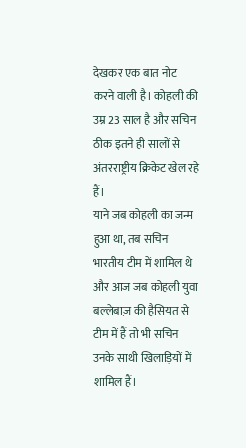देखकर एक बात नोट करने वाली है। कोहली की उम्र 23 साल है और सचिन ठीक इतने ही सालों से अंतरराष्ट्रीय क्रिकेट खेल रहे हैं।
याने जब कोहली का जन्म हुआ था, तब सचिन भारतीय टीम में शामिल थे और आज जब कोहली युवा बल्लेबाज़ की हैसियत से टीम में हैं तो भी सचिन उनके साथी खिलाड़ियों में शामिल हैं।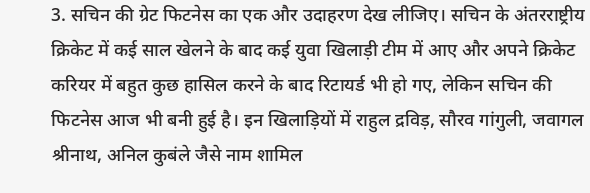3. सचिन की ग्रेट फिटनेस का एक और उदाहरण देख लीजिए। सचिन के अंतरराष्ट्रीय क्रिकेट में कई साल खेलने के बाद कई युवा खिलाड़ी टीम में आए और अपने क्रिकेट करियर में बहुत कुछ हासिल करने के बाद रिटायर्ड भी हो गए, लेकिन सचिन की फिटनेस आज भी बनी हुई है। इन खिलाड़ियों में राहुल द्रविड़, सौरव गांगुली, जवागल श्रीनाथ, अनिल कुबंले जैसे नाम शामिल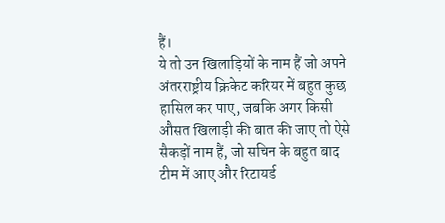हैं।
ये तो उन खिलाड़ियों के नाम हैं जो अपने अंतरराष्ट्रीय क्रिकेट करियर में बहुत कुछ हासिल कर पाए, जबकि अगर किसी औसत खिलाड़ी की बात की जाए तो ऐसे सैकड़ों नाम हैं, जो सचिन के बहुत बाद टीम में आए और रिटायर्ड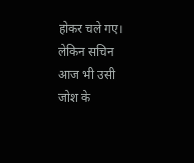होकर चले गए। लेकिन सचिन आज भी उसी जोश के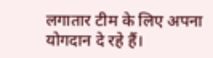लगातार टीम के लिए अपना योगदान दे रहे हैं।